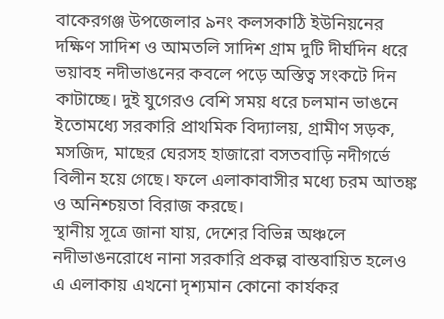বাকেরগঞ্জ উপজেলার ৯নং কলসকাঠি ইউনিয়নের দক্ষিণ সাদিশ ও আমতলি সাদিশ গ্রাম দুটি দীর্ঘদিন ধরে ভয়াবহ নদীভাঙনের কবলে পড়ে অস্তিত্ব সংকটে দিন কাটাচ্ছে। দুই যুগেরও বেশি সময় ধরে চলমান ভাঙনে ইতোমধ্যে সরকারি প্রাথমিক বিদ্যালয়, গ্রামীণ সড়ক, মসজিদ, মাছের ঘেরসহ হাজারো বসতবাড়ি নদীগর্ভে বিলীন হয়ে গেছে। ফলে এলাকাবাসীর মধ্যে চরম আতঙ্ক ও অনিশ্চয়তা বিরাজ করছে।
স্থানীয় সূত্রে জানা যায়, দেশের বিভিন্ন অঞ্চলে নদীভাঙনরোধে নানা সরকারি প্রকল্প বাস্তবায়িত হলেও এ এলাকায় এখনো দৃশ্যমান কোনো কার্যকর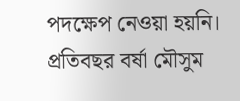পদক্ষেপ নেওয়া হয়নি। প্রতিবছর বর্ষা মৌসুম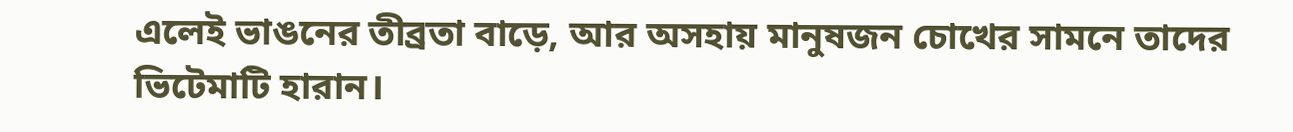এলেই ভাঙনের তীব্রতা বাড়ে, আর অসহায় মানুষজন চোখের সামনে তাদের ভিটেমাটি হারান।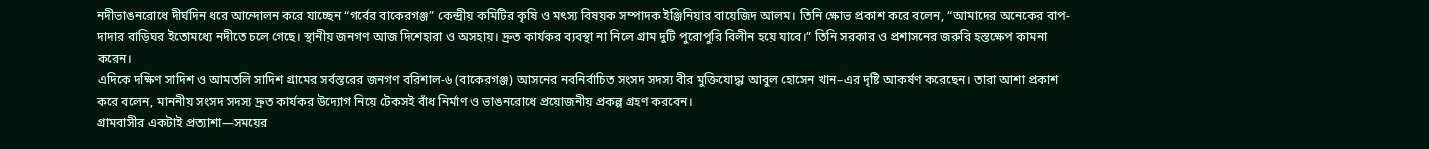নদীভাঙনরোধে দীর্ঘদিন ধরে আন্দোলন করে যাচ্ছেন “গর্বের বাকেরগঞ্জ” কেন্দ্রীয় কমিটির কৃষি ও মৎস্য বিষয়ক সম্পাদক ইঞ্জিনিয়ার বায়েজিদ আলম। তিনি ক্ষোভ প্রকাশ করে বলেন, “আমাদের অনেকের বাপ-দাদার বাড়িঘর ইতোমধ্যে নদীতে চলে গেছে। স্থানীয় জনগণ আজ দিশেহারা ও অসহায়। দ্রুত কার্যকর ব্যবস্থা না নিলে গ্রাম দুটি পুরোপুরি বিলীন হয়ে যাবে।” তিনি সরকার ও প্রশাসনের জরুরি হস্তক্ষেপ কামনা করেন।
এদিকে দক্ষিণ সাদিশ ও আমতলি সাদিশ গ্রামের সর্বস্তরের জনগণ বরিশাল-৬ (বাকেরগঞ্জ) আসনের নবনির্বাচিত সংসদ সদস্য বীর মুক্তিযোদ্ধা আবুল হোসেন খান–এর দৃষ্টি আকর্ষণ করেছেন। তারা আশা প্রকাশ করে বলেন, মাননীয় সংসদ সদস্য দ্রুত কার্যকর উদ্যোগ নিয়ে টেকসই বাঁধ নির্মাণ ও ভাঙনরোধে প্রয়োজনীয় প্রকল্প গ্রহণ করবেন।
গ্রামবাসীর একটাই প্রত্যাশা—সময়ের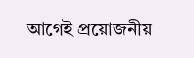আগেই প্রয়োজনীয়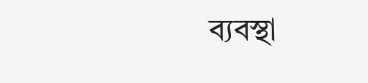ব্যবস্থা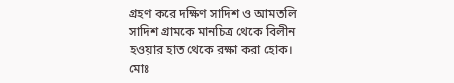গ্রহণ করে দক্ষিণ সাদিশ ও আমতলি সাদিশ গ্রামকে মানচিত্র থেকে বিলীন হওয়ার হাত থেকে রক্ষা করা হোক।
মোঃ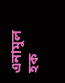এনামুল হক